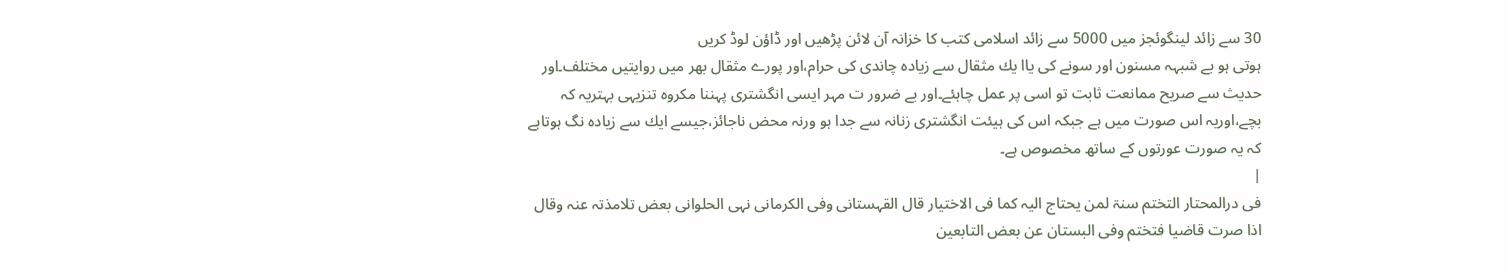30 سے زائد لینگوئجز میں 5000 سے زائد اسلامی کتب کا خزانہ آن لائن پڑھیں اور ڈاؤن لوڈ کریں
ہوتی ہو بے شبہہ مسنون اور سونے کی یاا یك مثقال سے زیادہ چاندی کی حرام،اور پورے مثقال بھر میں روایتیں مختلف۔اور حدیث سے صریح ممانعت ثابت تو اسی پر عمل چاہئے۔اور بے ضرور ت مہر ایسی انگشتری پہننا مکروہ تنزیہی بہتریہ کہ بچے،اوریہ اس صورت میں ہے جبکہ اس کی ہیئت انگشتری زنانہ سے جدا ہو ورنہ محض ناجائز،جیسے ایك سے زیادہ نگ ہوتاہے کہ یہ صورت عورتوں کے ساتھ مخصوص ہے۔
|
فی درالمحتار التختم سنۃ لمن یحتاج الیہ کما فی الاختیار قال القہستانی وفی الکرمانی نہی الحلوانی بعض تلامذتہ عنہ وقال اذا صرت قاضیا فتختم وفی البستان عن بعض التابعین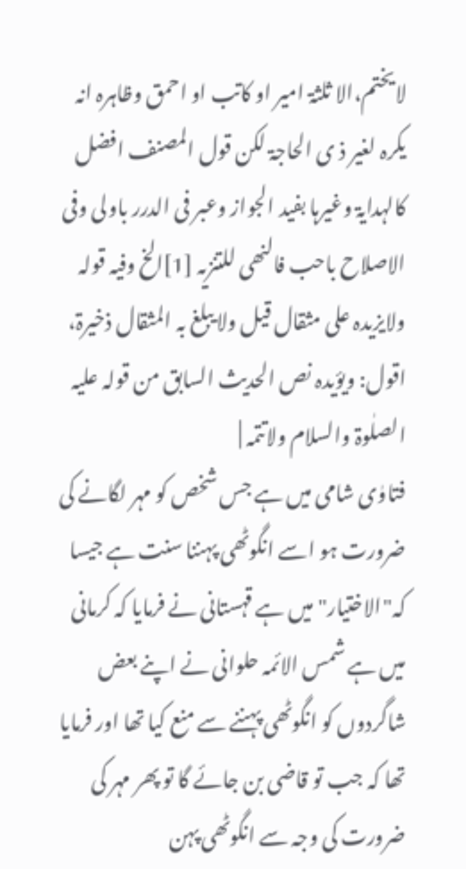لایختم،الا ثلثۃ امیر او کاتب او احمق وظاہرہ انہ یکرہ لغیر ذ ی الحاجۃ لکن قول المصنف افضل کالہدایۃ وغیرہا بفید الجواز وعبر فی الدرر باولی وفی الاصلاح باحب فالنھی للتنزیہ [1]الخ وفیہ قولہ ولایزیدہ علی مثقال قیل ولا یبلغ بہ المثقال ذخیرۃ، اقول: ویؤیدہ نص الحدیث السابق من قولہ علیہ الصلٰوۃ والسلام ولاتتمہ |
فتاوٰی شامی میں ہے جس شخص کو مہر لگانے کی ضرورت ہو اسے انگوٹھی پہننا سنت ہے جیسا کہ"الاختیار"میں ہے قہستانی نے فرمایا کہ کرمانی میں ہے شمس الائمہ حلوانی نے اپنے بعض شاگردوں کو انگوٹھی پہننے سے منع کیا تھا اور فرمایا تھا کہ جب تو قاضی بن جائے گا تو پھر مہر کی ضرورت کی وجہ سے انگوٹھی پہن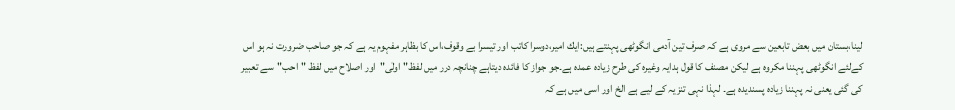لینا،بستان میں بعض تابعین سے مروی ہے کہ صرف تین آدمی انگوٹھی پہنتے ہیں:ایك امیر،دوسرا کاتب اور تیسرا بے وقوف،اس کا بظاہر مفہوم یہ ہے کہ جو صاحب ضرورت نہ ہو اس کےلئے انگوٹھی پہننا مکروہ ہے لیکن مصنف کا قول ہدایہ وغیرہ کی طرح زیادہ عمدہ ہے۔جو جواز کا فائدہ دیتاہے چنانچہ درر میں لفظ"اولٰی"اور اصلاح میں لفظ "احب"سے تعبیر کی گئی یعنی نہ پہننا زیادہ پسندیدہ ہے۔ لہذا نہی تنزیہ کے لیے ہے الخ اور اسی میں ہے کہ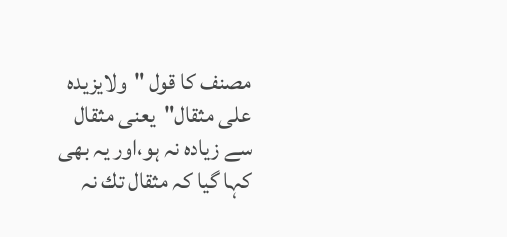مصنف کا قول "ولایزیدہ علی مثقال"یعنی مثقال سے زیادہ نہ ہو،اور یہ بھی کہا گیا کہ مثقال تك نہ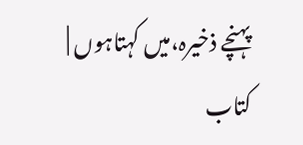پہنچے ذخیرہ،میں کہتاہوں |
کتاب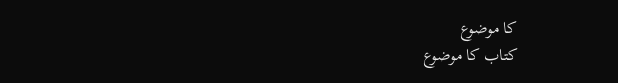کا موضوع
کتاب کا موضوع